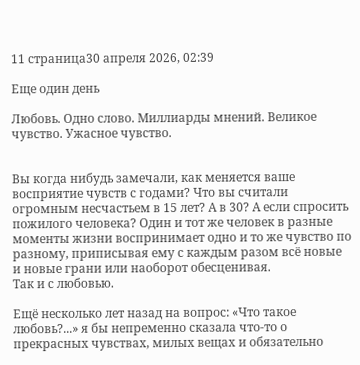11 страница30 апреля 2026, 02:39

Еще один день

Любовь. Одно слово. Миллиарды мнений. Великое чувство. Ужасное чувство.


Вы когда нибудь замечали, как меняется ваше восприятие чувств с годами? Что вы считали огромным несчастьем в 15 лет? А в 30? А если спросить пожилого человека? Один и тот же человек в разные моменты жизни воспринимает одно и то же чувство по разному, приписывая ему с каждым разом всё новые и новые грани или наоборот обесценивая.
Так и с любовью.

Ещё несколько лет назад на вопрос: «Что такое любовь?...» я бы непременно сказала что-то о прекрасных чувствах, милых вещах и обязательно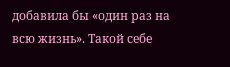добавила бы «один раз на всю жизнь». Такой себе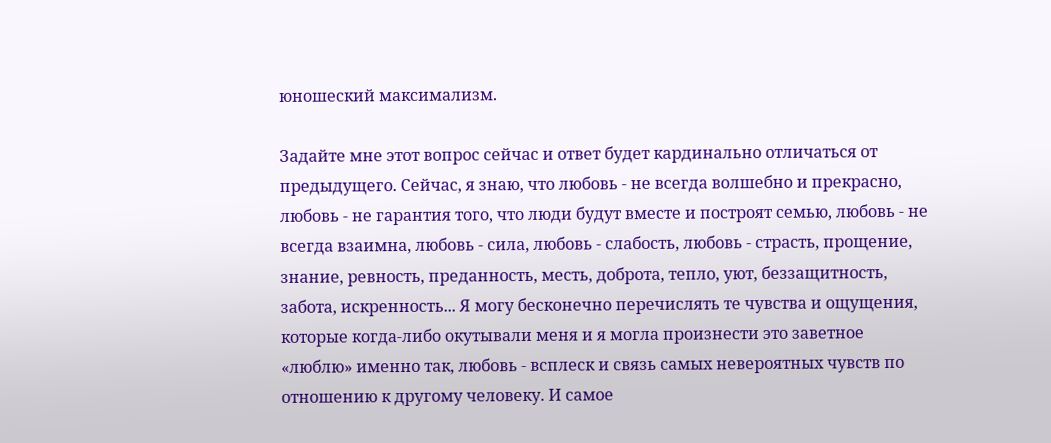юношеский максимализм.

Задайте мне этот вопрос сейчас и ответ будет кардинально отличаться от предыдущего. Сейчас, я знаю, что любовь - не всегда волшебно и прекрасно, любовь - не гарантия того, что люди будут вместе и построят семью, любовь - не всегда взаимна, любовь - сила, любовь - слабость, любовь - страсть, прощение, знание, ревность, преданность, месть, доброта, тепло, уют, беззащитность, забота, искренность... Я могу бесконечно перечислять те чувства и ощущения, которые когда-либо окутывали меня и я могла произнести это заветное «люблю» именно так, любовь - всплеск и связь самых невероятных чувств по отношению к другому человеку. И самое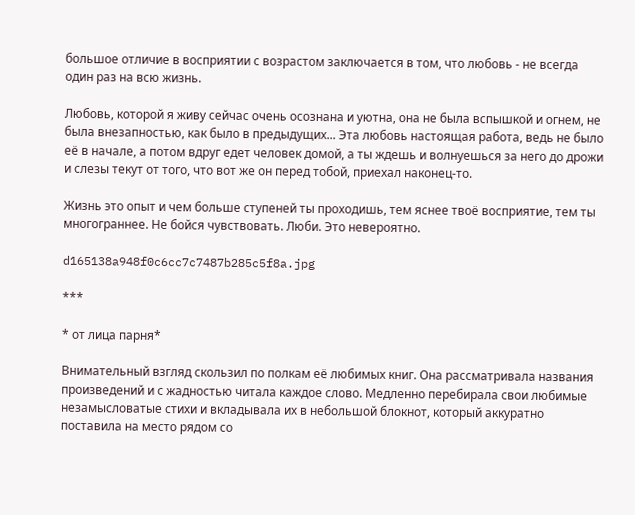большое отличие в восприятии с возрастом заключается в том, что любовь - не всегда один раз на всю жизнь.

Любовь, которой я живу сейчас очень осознана и уютна, она не была вспышкой и огнем, не была внезапностью, как было в предыдущих... Эта любовь настоящая работа, ведь не было её в начале, а потом вдруг едет человек домой, а ты ждешь и волнуешься за него до дрожи и слезы текут от того, что вот же он перед тобой, приехал наконец-то.

Жизнь это опыт и чем больше ступеней ты проходишь, тем яснее твоё восприятие, тем ты многограннее. Не бойся чувствовать. Люби. Это невероятно.

d165138a948f0c6cc7c7487b285c5f8a.jpg

***

* от лица парня*

Внимательный взгляд скользил по полкам её любимых книг. Она рассматривала названия произведений и с жадностью читала каждое слово. Медленно перебирала свои любимые незамысловатые стихи и вкладывала их в небольшой блокнот, который аккуратно поставила на место рядом со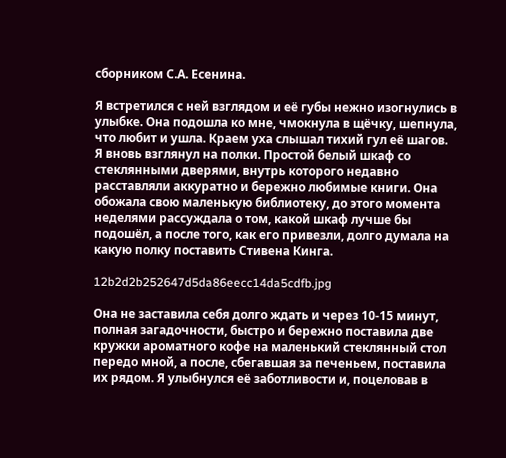сборником С.А. Есенина.

Я встретился с ней взглядом и её губы нежно изогнулись в улыбке. Она подошла ко мне, чмокнула в щёчку, шепнула, что любит и ушла. Краем уха слышал тихий гул её шагов. Я вновь взглянул на полки. Простой белый шкаф со стеклянными дверями, внутрь которого недавно расставляли аккуратно и бережно любимые книги. Она обожала свою маленькую библиотеку, до этого момента неделями рассуждала о том, какой шкаф лучше бы подошёл, а после того, как его привезли, долго думала на какую полку поставить Стивена Кинга.

12b2d2b252647d5da86eecc14da5cdfb.jpg

Она не заставила себя долго ждать и через 10-15 минут, полная загадочности, быстро и бережно поставила две кружки ароматного кофе на маленький стеклянный стол передо мной, а после, сбегавшая за печеньем, поставила их рядом. Я улыбнулся её заботливости и, поцеловав в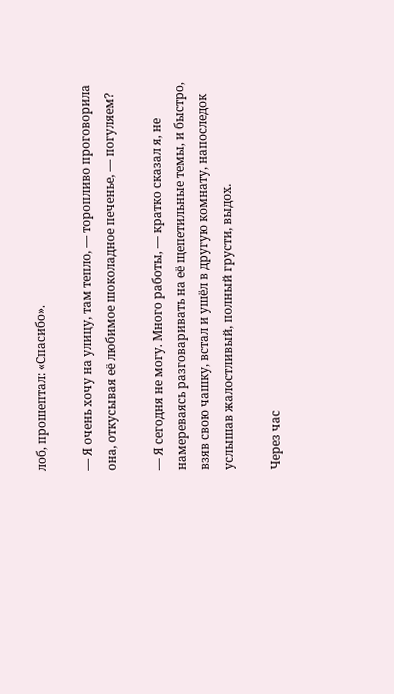лоб, прошептал: «Спасибо».

— Я очень хочу на улицу, там тепло, — торопливо проговорила она, откусывая её любимое шоколадное печенье, — погуляем?

— Я сегодня не могу. Много работы, — кратко сказал я, не намереваясь разговаривать на её щепетильные темы, и быстро, взяв свою чашку, встал и ушёл в другую комнату, напоследок услышав жалостливый, полный грусти, выдох.

Через час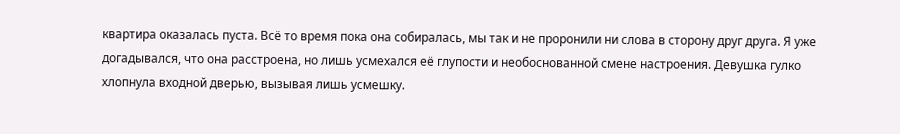квартира оказалась пуста. Всё то время пока она собиралась, мы так и не проронили ни слова в сторону друг друга. Я уже догадывался, что она расстроена, но лишь усмехался её глупости и необоснованной смене настроения. Девушка гулко хлопнула входной дверью, вызывая лишь усмешку.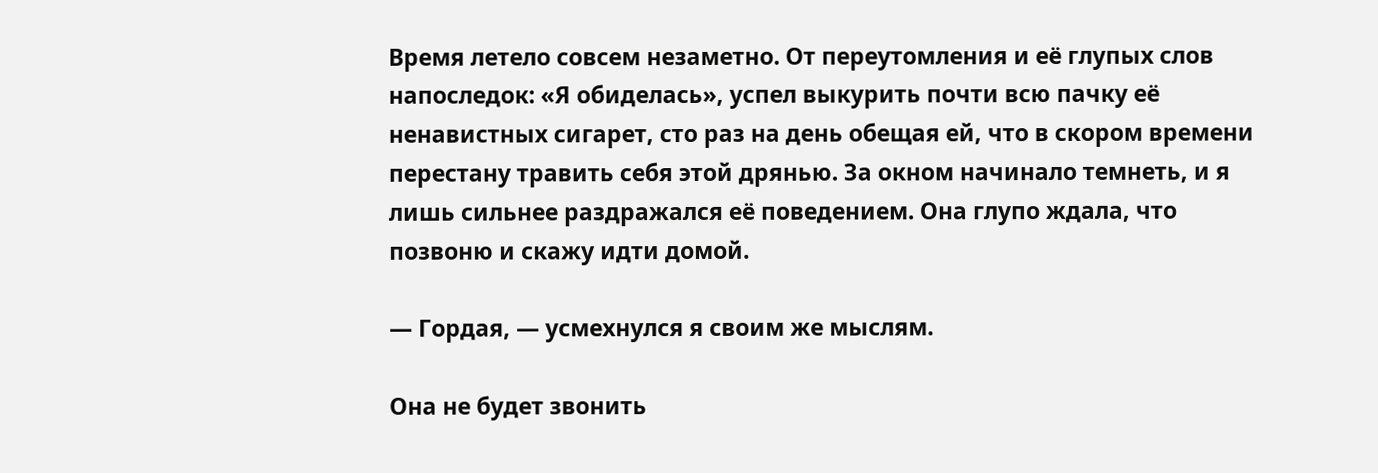Время летело совсем незаметно. От переутомления и её глупых слов напоследок: «Я обиделась», успел выкурить почти всю пачку её ненавистных сигарет, сто раз на день обещая ей, что в скором времени перестану травить себя этой дрянью. За окном начинало темнеть, и я лишь сильнее раздражался её поведением. Она глупо ждала, что позвоню и скажу идти домой.

— Гордая, — усмехнулся я своим же мыслям.

Она не будет звонить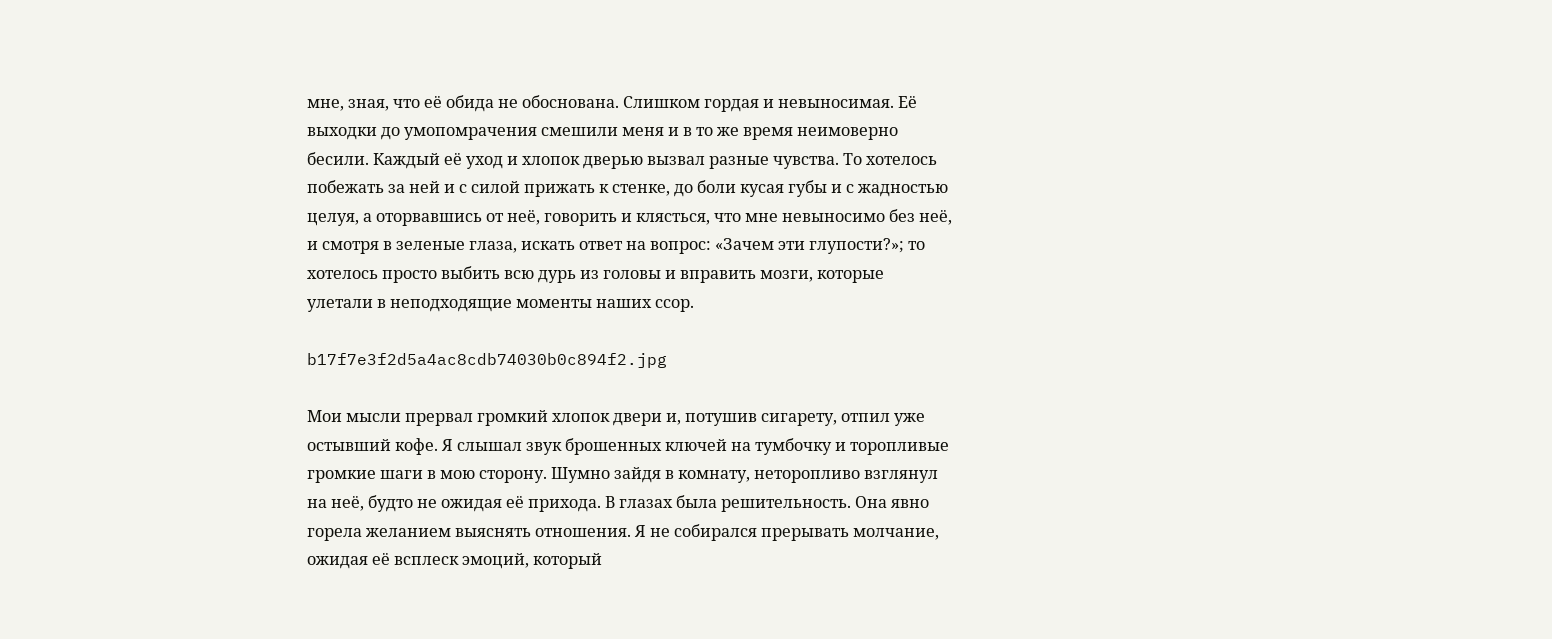мне, зная, что её обида не обоснована. Слишком гордая и невыносимая. Её выходки до умопомрачения смешили меня и в то же время неимоверно бесили. Каждый её уход и хлопок дверью вызвал разные чувства. То хотелось побежать за ней и с силой прижать к стенке, до боли кусая губы и с жадностью целуя, а оторвавшись от неё, говорить и клясться, что мне невыносимо без неё, и смотря в зеленые глаза, искать ответ на вопрос: «Зачем эти глупости?»; то хотелось просто выбить всю дурь из головы и вправить мозги, которые улетали в неподходящие моменты наших ссор.

b17f7e3f2d5a4ac8cdb74030b0c894f2.jpg

Мои мысли прервал громкий хлопок двери и, потушив сигарету, отпил уже остывший кофе. Я слышал звук брошенных ключей на тумбочку и торопливые громкие шаги в мою сторону. Шумно зайдя в комнату, неторопливо взглянул на неё, будто не ожидая её прихода. В глазах была решительность. Она явно горела желанием выяснять отношения. Я не собирался прерывать молчание, ожидая её всплеск эмоций, который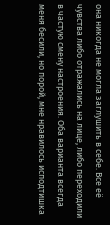она никогда не могла заглушить в себе. Все её чувства либо отражались на лице, либо переходили в частую смену настроения. Оба варианта всегда меня бесили, но порой, мне нравилось исподтишка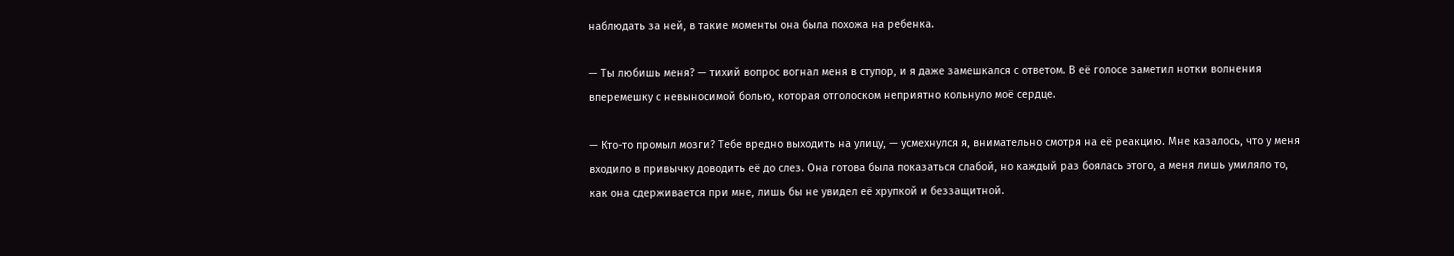наблюдать за ней, в такие моменты она была похожа на ребенка.

— Ты любишь меня? — тихий вопрос вогнал меня в ступор, и я даже замешкался с ответом. В её голосе заметил нотки волнения вперемешку с невыносимой болью, которая отголоском неприятно кольнуло моё сердце.

— Кто-то промыл мозги? Тебе вредно выходить на улицу, — усмехнулся я, внимательно смотря на её реакцию. Мне казалось, что у меня входило в привычку доводить её до слез. Она готова была показаться слабой, но каждый раз боялась этого, а меня лишь умиляло то, как она сдерживается при мне, лишь бы не увидел её хрупкой и беззащитной.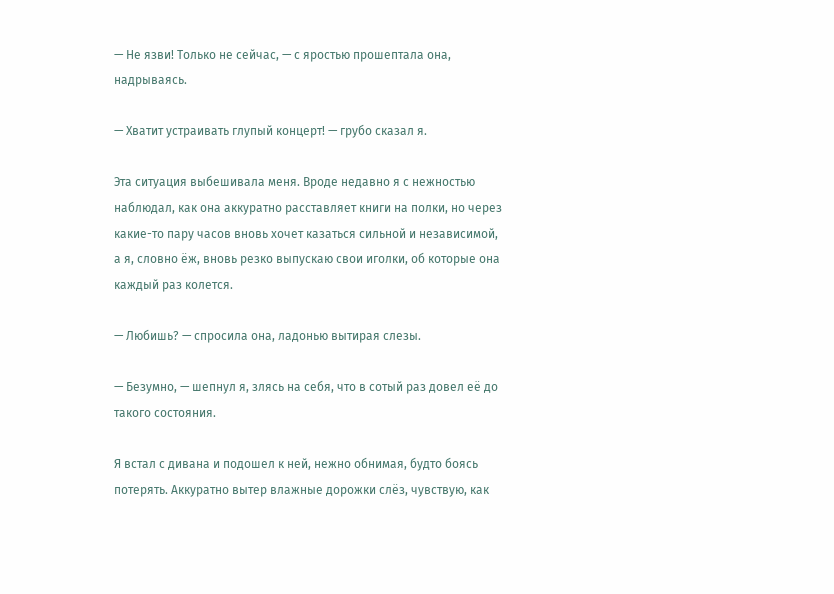— Не язви! Только не сейчас, — с яростью прошептала она, надрываясь.

— Хватит устраивать глупый концерт! — грубо сказал я.

Эта ситуация выбешивала меня. Вроде недавно я с нежностью наблюдал, как она аккуратно расставляет книги на полки, но через какие-то пару часов вновь хочет казаться сильной и независимой, а я, словно ёж, вновь резко выпускаю свои иголки, об которые она каждый раз колется.

— Любишь? — спросила она, ладонью вытирая слезы.

— Безумно, — шепнул я, злясь на себя, что в сотый раз довел её до такого состояния.

Я встал с дивана и подошел к ней, нежно обнимая, будто боясь потерять. Аккуратно вытер влажные дорожки слёз, чувствую, как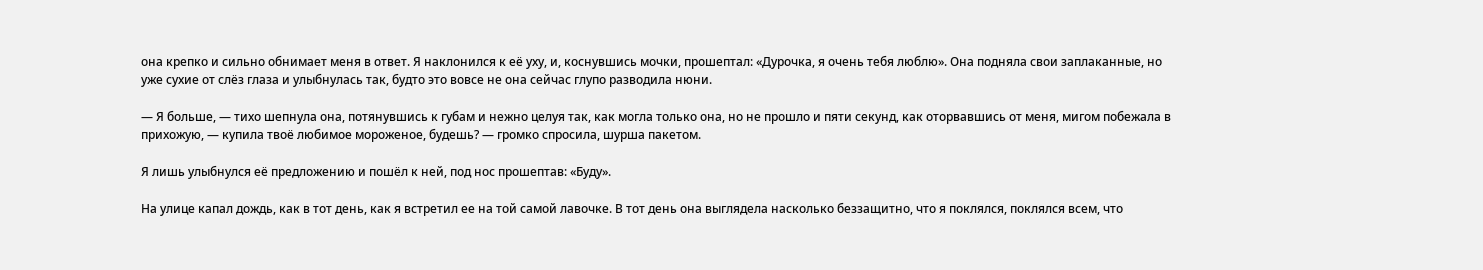она крепко и сильно обнимает меня в ответ. Я наклонился к её уху, и, коснувшись мочки, прошептал: «Дурочка, я очень тебя люблю». Она подняла свои заплаканные, но уже сухие от слёз глаза и улыбнулась так, будто это вовсе не она сейчас глупо разводила нюни.

— Я больше, — тихо шепнула она, потянувшись к губам и нежно целуя так, как могла только она, но не прошло и пяти секунд, как оторвавшись от меня, мигом побежала в прихожую, — купила твоё любимое мороженое, будешь? — громко спросила, шурша пакетом.

Я лишь улыбнулся её предложению и пошёл к ней, под нос прошептав: «Буду».

На улице капал дождь, как в тот день, как я встретил ее на той самой лавочке. В тот день она выглядела насколько беззащитно, что я поклялся, поклялся всем, что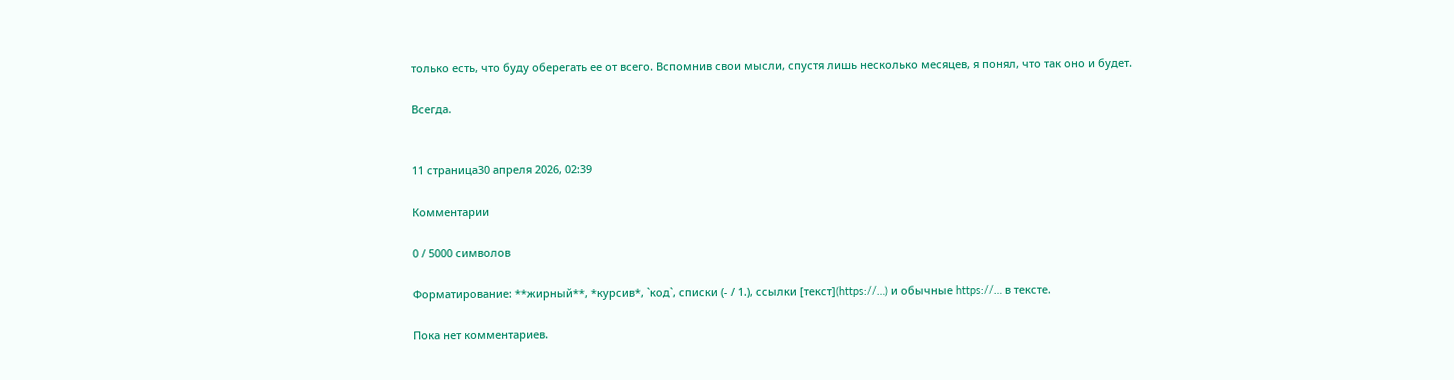только есть, что буду оберегать ее от всего. Вспомнив свои мысли, спустя лишь несколько месяцев, я понял, что так оно и будет.

Всегда.


11 страница30 апреля 2026, 02:39

Комментарии

0 / 5000 символов

Форматирование: **жирный**, *курсив*, `код`, списки (- / 1.), ссылки [текст](https://…) и обычные https://… в тексте.

Пока нет комментариев.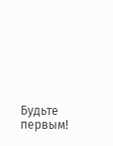Будьте первым!